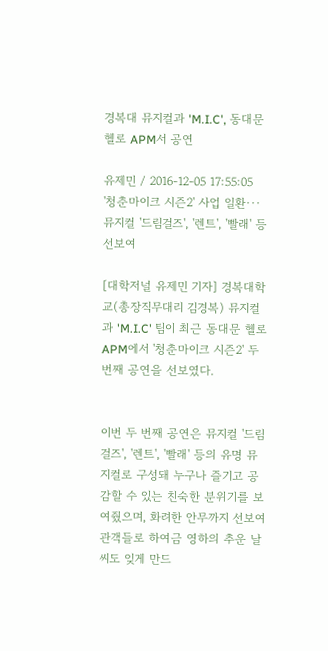경복대 뮤지컬과 'M.I.C', 동대문 헬로 APM서 공연

유제민 / 2016-12-05 17:55:05
'청춘마이크 시즌2' 사업 일환···뮤지컬 '드림걸즈', '렌트', '빨래' 등 선보여

[대학저널 유제민 기자] 경복대학교(총장직무대리 김경복) 뮤지컬과 'M.I.C' 팀이 최근 동대문 헬로APM에서 '청춘마이크 시즌2' 두 번째 공연을 선보였다.


이번 두 번째 공연은 뮤지컬 '드림걸즈', '렌트', '빨래' 등의 유명 뮤지컬로 구성돼 누구나 즐기고 공감할 수 있는 친숙한 분위기를 보여줬으며, 화려한 안무까지 선보여 관객들로 하여금 영하의 추운 날씨도 잊게 만드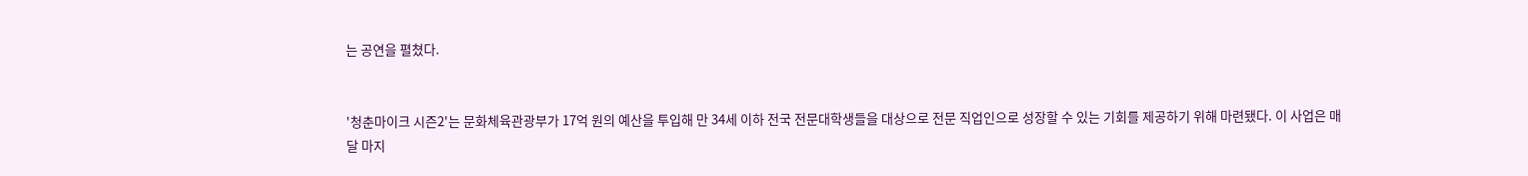는 공연을 펼쳤다.


'청춘마이크 시즌2'는 문화체육관광부가 17억 원의 예산을 투입해 만 34세 이하 전국 전문대학생들을 대상으로 전문 직업인으로 성장할 수 있는 기회를 제공하기 위해 마련됐다. 이 사업은 매달 마지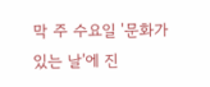막 주 수요일 '문화가 있는 날'에 진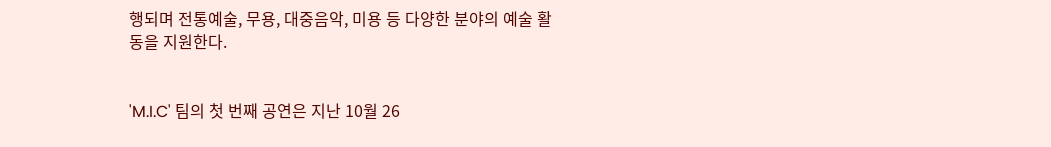행되며 전통예술, 무용, 대중음악, 미용 등 다양한 분야의 예술 활동을 지원한다.


'M.I.C' 팀의 첫 번째 공연은 지난 10월 26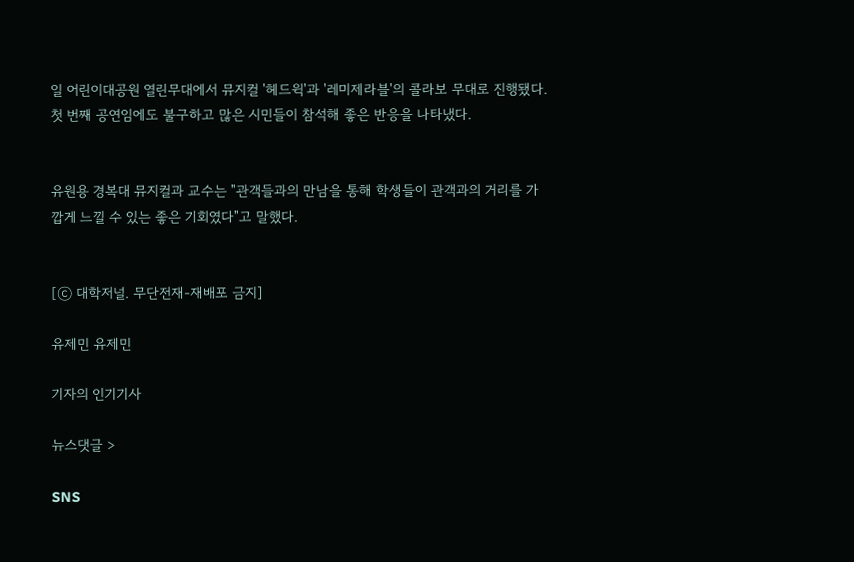일 어린이대공원 열린무대에서 뮤지컬 '헤드윅'과 '레미제라블'의 콜라보 무대로 진행됐다. 첫 번째 공연임에도 불구하고 많은 시민들이 참석해 좋은 반응을 나타냈다.


유원용 경복대 뮤지컬과 교수는 "관객들과의 만남을 통해 학생들이 관객과의 거리를 가깝게 느낄 수 있는 좋은 기회였다"고 말했다.


[ⓒ 대학저널. 무단전재-재배포 금지]

유제민 유제민

기자의 인기기사

뉴스댓글 >

SNS